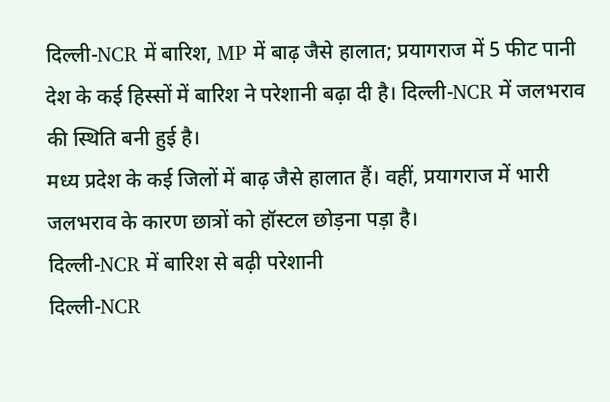दिल्ली-NCR में बारिश, MP में बाढ़ जैसे हालात; प्रयागराज में 5 फीट पानी
देश के कई हिस्सों में बारिश ने परेशानी बढ़ा दी है। दिल्ली-NCR में जलभराव की स्थिति बनी हुई है।
मध्य प्रदेश के कई जिलों में बाढ़ जैसे हालात हैं। वहीं, प्रयागराज में भारी जलभराव के कारण छात्रों को हॉस्टल छोड़ना पड़ा है।
दिल्ली-NCR में बारिश से बढ़ी परेशानी
दिल्ली-NCR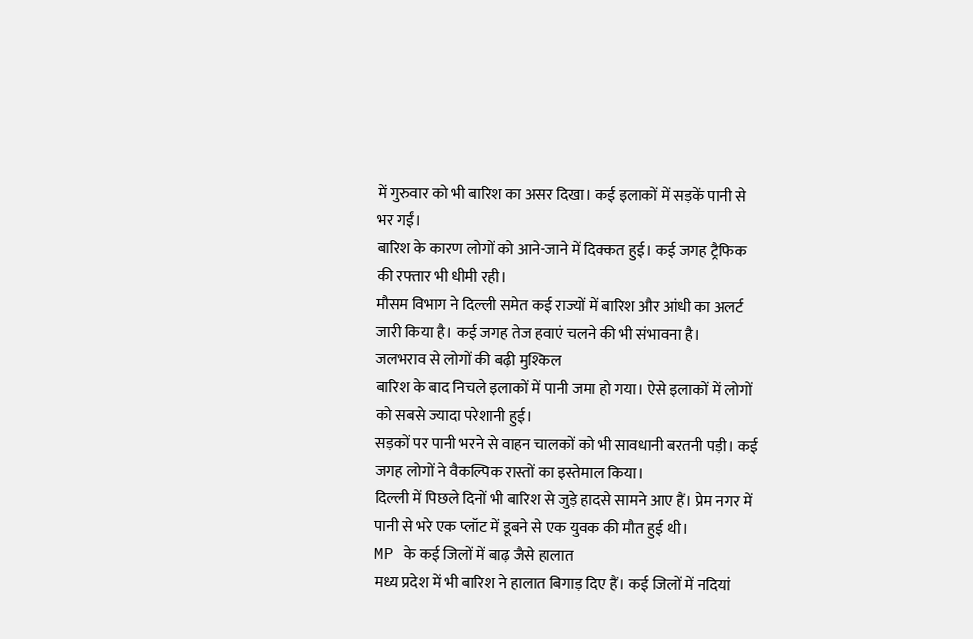में गुरुवार को भी बारिश का असर दिखा। कई इलाकों में सड़कें पानी से भर गईं।
बारिश के कारण लोगों को आने-जाने में दिक्कत हुई। कई जगह ट्रैफिक की रफ्तार भी धीमी रही।
मौसम विभाग ने दिल्ली समेत कई राज्यों में बारिश और आंधी का अलर्ट जारी किया है। कई जगह तेज हवाएं चलने की भी संभावना है।
जलभराव से लोगों की बढ़ी मुश्किल
बारिश के बाद निचले इलाकों में पानी जमा हो गया। ऐसे इलाकों में लोगों को सबसे ज्यादा परेशानी हुई।
सड़कों पर पानी भरने से वाहन चालकों को भी सावधानी बरतनी पड़ी। कई जगह लोगों ने वैकल्पिक रास्तों का इस्तेमाल किया।
दिल्ली में पिछले दिनों भी बारिश से जुड़े हादसे सामने आए हैं। प्रेम नगर में पानी से भरे एक प्लॉट में डूबने से एक युवक की मौत हुई थी।
MP के कई जिलों में बाढ़ जैसे हालात
मध्य प्रदेश में भी बारिश ने हालात बिगाड़ दिए हैं। कई जिलों में नदियां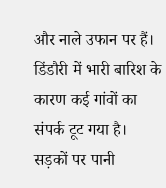और नाले उफान पर हैं।
डिंडौरी में भारी बारिश के कारण कई गांवों का संपर्क टूट गया है। सड़कों पर पानी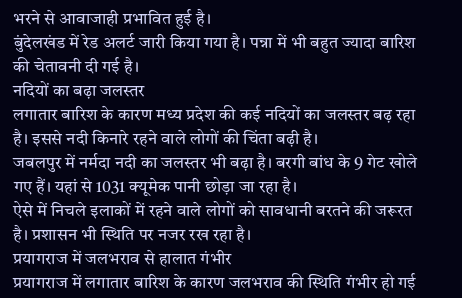भरने से आवाजाही प्रभावित हुई है।
बुंदेलखंड में रेड अलर्ट जारी किया गया है। पन्ना में भी बहुत ज्यादा बारिश की चेतावनी दी गई है।
नदियों का बढ़ा जलस्तर
लगातार बारिश के कारण मध्य प्रदेश की कई नदियों का जलस्तर बढ़ रहा है। इससे नदी किनारे रहने वाले लोगों की चिंता बढ़ी है।
जबलपुर में नर्मदा नदी का जलस्तर भी बढ़ा है। बरगी बांध के 9 गेट खोले गए हैं। यहां से 1031 क्यूमेक पानी छोड़ा जा रहा है।
ऐसे में निचले इलाकों में रहने वाले लोगों को सावधानी बरतने की जरूरत है। प्रशासन भी स्थिति पर नजर रख रहा है।
प्रयागराज में जलभराव से हालात गंभीर
प्रयागराज में लगातार बारिश के कारण जलभराव की स्थिति गंभीर हो गई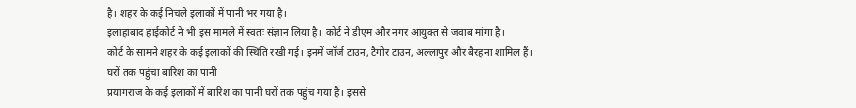है। शहर के कई निचले इलाकों में पानी भर गया है।
इलाहाबाद हाईकोर्ट ने भी इस मामले में स्वतः संज्ञान लिया है। कोर्ट ने डीएम और नगर आयुक्त से जवाब मांगा है।
कोर्ट के सामने शहर के कई इलाकों की स्थिति रखी गई। इनमें जॉर्ज टाउन, टैगोर टाउन, अल्लापुर और बैरहना शामिल हैं।
घरों तक पहुंचा बारिश का पानी
प्रयागराज के कई इलाकों में बारिश का पानी घरों तक पहुंच गया है। इससे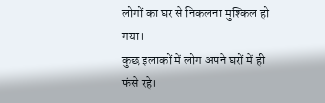लोगों का घर से निकलना मुश्किल हो गया।
कुछ इलाकों में लोग अपने घरों में ही फंसे रहे।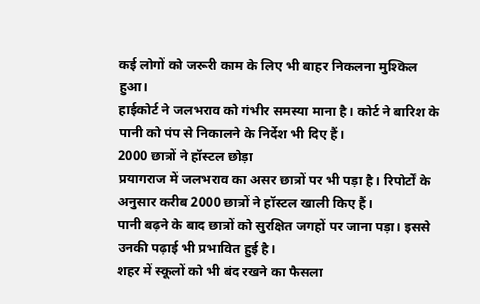कई लोगों को जरूरी काम के लिए भी बाहर निकलना मुश्किल हुआ।
हाईकोर्ट ने जलभराव को गंभीर समस्या माना है। कोर्ट ने बारिश के पानी को पंप से निकालने के निर्देश भी दिए हैं।
2000 छात्रों ने हॉस्टल छोड़ा
प्रयागराज में जलभराव का असर छात्रों पर भी पड़ा है। रिपोर्टों के अनुसार करीब 2000 छात्रों ने हॉस्टल खाली किए हैं।
पानी बढ़ने के बाद छात्रों को सुरक्षित जगहों पर जाना पड़ा। इससे उनकी पढ़ाई भी प्रभावित हुई है।
शहर में स्कूलों को भी बंद रखने का फैसला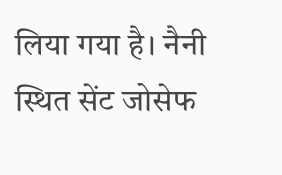लिया गया है। नैनी स्थित सेंट जोसेफ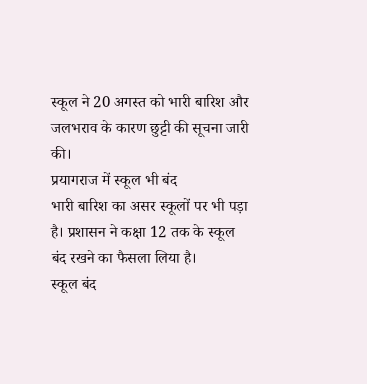स्कूल ने 20 अगस्त को भारी बारिश और जलभराव के कारण छुट्टी की सूचना जारी की।
प्रयागराज में स्कूल भी बंद
भारी बारिश का असर स्कूलों पर भी पड़ा है। प्रशासन ने कक्षा 12 तक के स्कूल बंद रखने का फैसला लिया है।
स्कूल बंद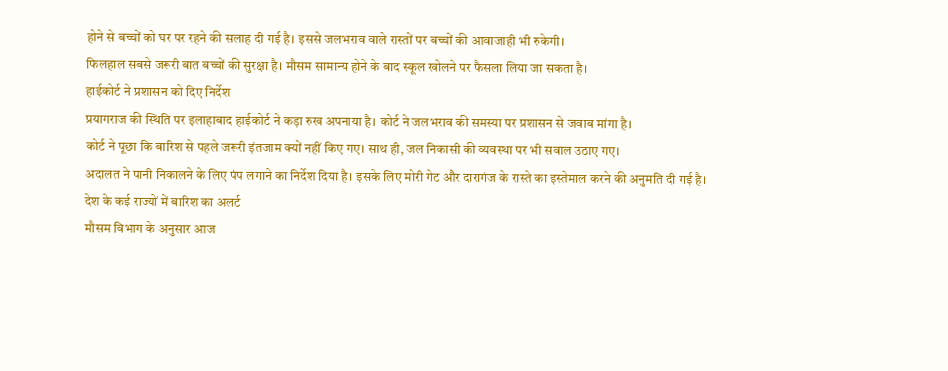होने से बच्चों को घर पर रहने की सलाह दी गई है। इससे जलभराव वाले रास्तों पर बच्चों की आवाजाही भी रुकेगी।
फिलहाल सबसे जरूरी बात बच्चों की सुरक्षा है। मौसम सामान्य होने के बाद स्कूल खोलने पर फैसला लिया जा सकता है।
हाईकोर्ट ने प्रशासन को दिए निर्देश
प्रयागराज की स्थिति पर इलाहाबाद हाईकोर्ट ने कड़ा रुख अपनाया है। कोर्ट ने जलभराव की समस्या पर प्रशासन से जवाब मांगा है।
कोर्ट ने पूछा कि बारिश से पहले जरूरी इंतजाम क्यों नहीं किए गए। साथ ही, जल निकासी की व्यवस्था पर भी सवाल उठाए गए।
अदालत ने पानी निकालने के लिए पंप लगाने का निर्देश दिया है। इसके लिए मोरी गेट और दारागंज के रास्ते का इस्तेमाल करने की अनुमति दी गई है।
देश के कई राज्यों में बारिश का अलर्ट
मौसम विभाग के अनुसार आज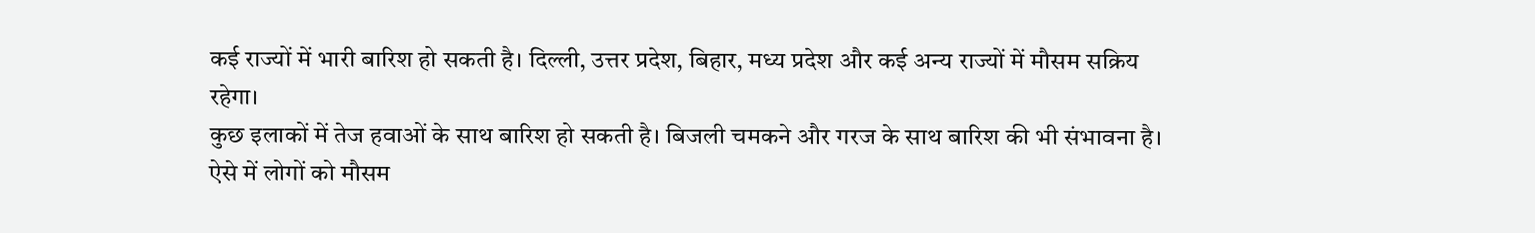कई राज्यों में भारी बारिश हो सकती है। दिल्ली, उत्तर प्रदेश, बिहार, मध्य प्रदेश और कई अन्य राज्यों में मौसम सक्रिय रहेगा।
कुछ इलाकों में तेज हवाओं के साथ बारिश हो सकती है। बिजली चमकने और गरज के साथ बारिश की भी संभावना है।
ऐसे में लोगों को मौसम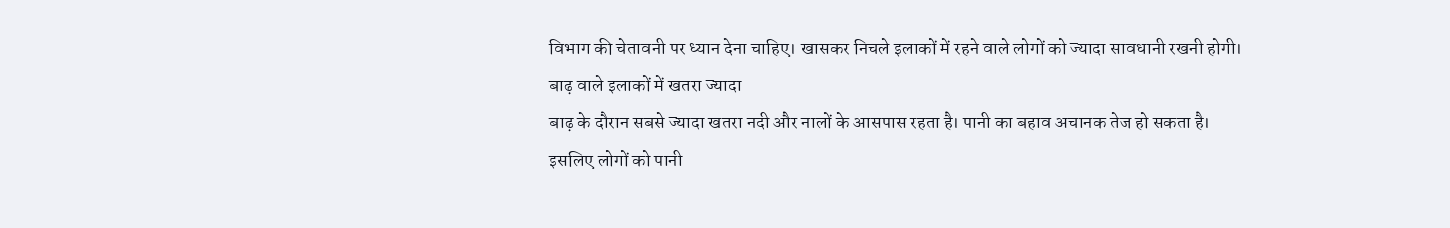विभाग की चेतावनी पर ध्यान देना चाहिए। खासकर निचले इलाकों में रहने वाले लोगों को ज्यादा सावधानी रखनी होगी।
बाढ़ वाले इलाकों में खतरा ज्यादा
बाढ़ के दौरान सबसे ज्यादा खतरा नदी और नालों के आसपास रहता है। पानी का बहाव अचानक तेज हो सकता है।
इसलिए लोगों को पानी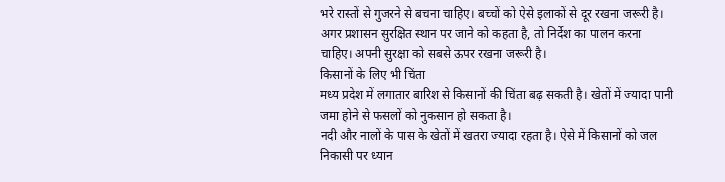भरे रास्तों से गुजरने से बचना चाहिए। बच्चों को ऐसे इलाकों से दूर रखना जरूरी है।
अगर प्रशासन सुरक्षित स्थान पर जाने को कहता है, तो निर्देश का पालन करना चाहिए। अपनी सुरक्षा को सबसे ऊपर रखना जरूरी है।
किसानों के लिए भी चिंता
मध्य प्रदेश में लगातार बारिश से किसानों की चिंता बढ़ सकती है। खेतों में ज्यादा पानी जमा होने से फसलों को नुकसान हो सकता है।
नदी और नालों के पास के खेतों में खतरा ज्यादा रहता है। ऐसे में किसानों को जल निकासी पर ध्यान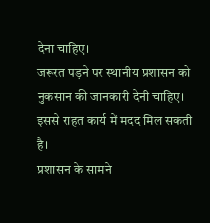देना चाहिए।
जरूरत पड़ने पर स्थानीय प्रशासन को नुकसान की जानकारी देनी चाहिए। इससे राहत कार्य में मदद मिल सकती है।
प्रशासन के सामने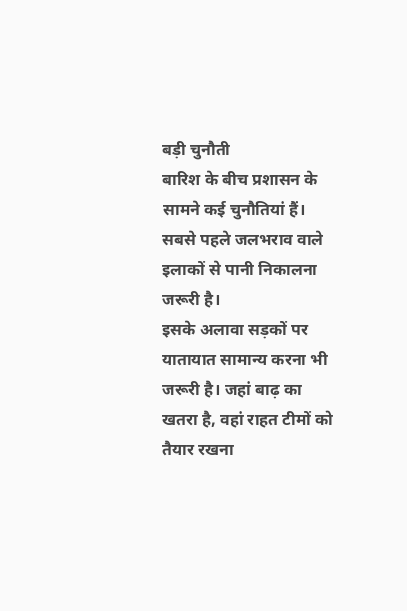बड़ी चुनौती
बारिश के बीच प्रशासन के सामने कई चुनौतियां हैं। सबसे पहले जलभराव वाले इलाकों से पानी निकालना जरूरी है।
इसके अलावा सड़कों पर यातायात सामान्य करना भी जरूरी है। जहां बाढ़ का खतरा है, वहां राहत टीमों को तैयार रखना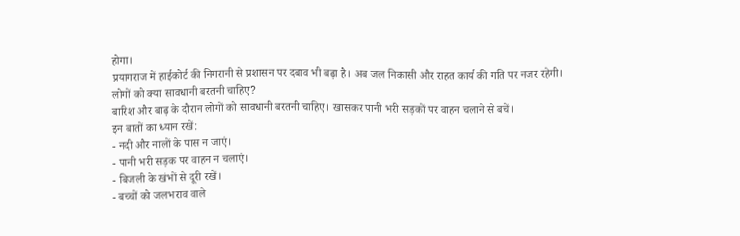होगा।
प्रयागराज में हाईकोर्ट की निगरानी से प्रशासन पर दबाव भी बढ़ा है। अब जल निकासी और राहत कार्य की गति पर नजर रहेगी।
लोगों को क्या सावधानी बरतनी चाहिए?
बारिश और बाढ़ के दौरान लोगों को सावधानी बरतनी चाहिए। खासकर पानी भरी सड़कों पर वाहन चलाने से बचें।
इन बातों का ध्यान रखें:
- नदी और नालों के पास न जाएं।
- पानी भरी सड़क पर वाहन न चलाएं।
- बिजली के खंभों से दूरी रखें।
- बच्चों को जलभराव वाले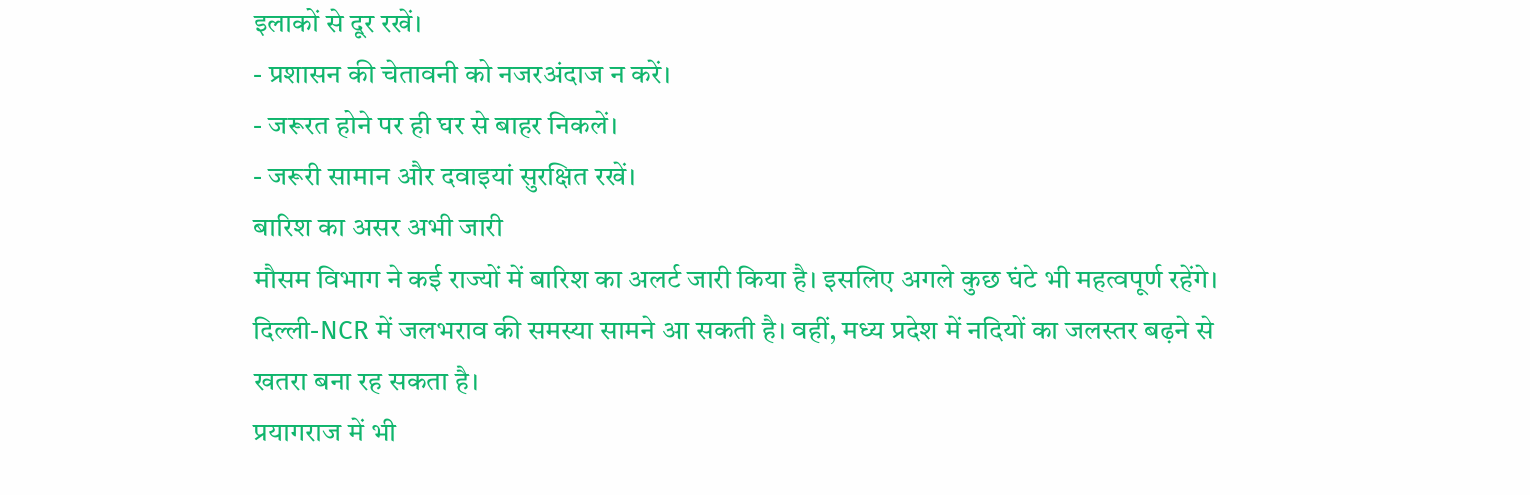इलाकों से दूर रखें।
- प्रशासन की चेतावनी को नजरअंदाज न करें।
- जरूरत होने पर ही घर से बाहर निकलें।
- जरूरी सामान और दवाइयां सुरक्षित रखें।
बारिश का असर अभी जारी
मौसम विभाग ने कई राज्यों में बारिश का अलर्ट जारी किया है। इसलिए अगले कुछ घंटे भी महत्वपूर्ण रहेंगे।
दिल्ली-NCR में जलभराव की समस्या सामने आ सकती है। वहीं, मध्य प्रदेश में नदियों का जलस्तर बढ़ने से खतरा बना रह सकता है।
प्रयागराज में भी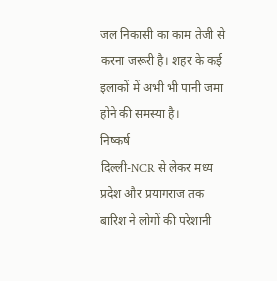जल निकासी का काम तेजी से करना जरूरी है। शहर के कई इलाकों में अभी भी पानी जमा होने की समस्या है।
निष्कर्ष
दिल्ली-NCR से लेकर मध्य प्रदेश और प्रयागराज तक बारिश ने लोगों की परेशानी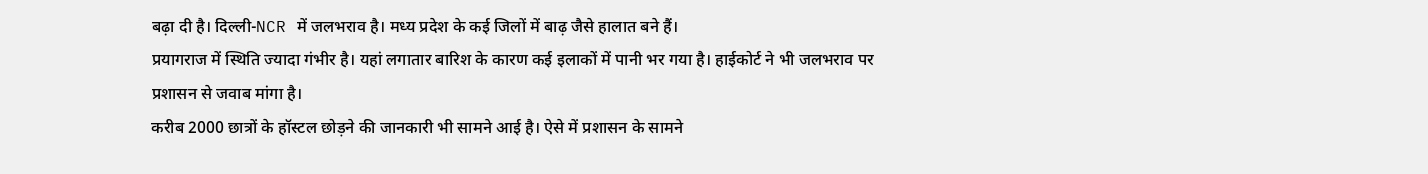बढ़ा दी है। दिल्ली-NCR में जलभराव है। मध्य प्रदेश के कई जिलों में बाढ़ जैसे हालात बने हैं।
प्रयागराज में स्थिति ज्यादा गंभीर है। यहां लगातार बारिश के कारण कई इलाकों में पानी भर गया है। हाईकोर्ट ने भी जलभराव पर प्रशासन से जवाब मांगा है।
करीब 2000 छात्रों के हॉस्टल छोड़ने की जानकारी भी सामने आई है। ऐसे में प्रशासन के सामने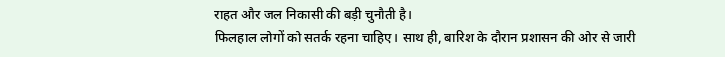राहत और जल निकासी की बड़ी चुनौती है।
फिलहाल लोगों को सतर्क रहना चाहिए। साथ ही, बारिश के दौरान प्रशासन की ओर से जारी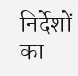निर्देशों का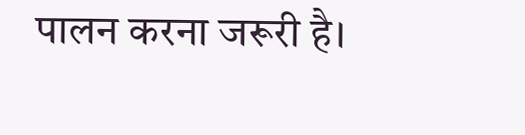पालन करना जरूरी है।